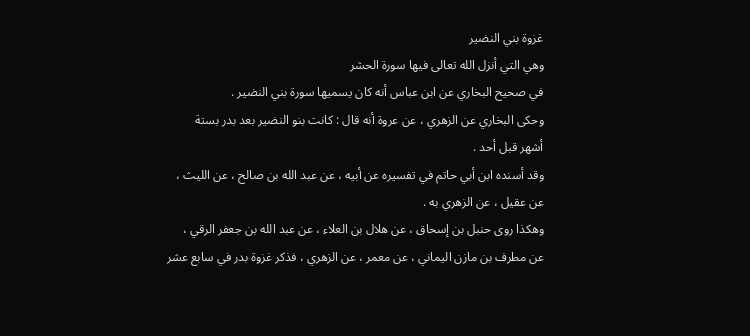غزوة بني النضير
وهي التي أنزل الله تعالى فيها سورة الحشر
في صحيح البخاري عن ابن عباس أنه كان يسميها سورة بني النضير .
وحكى البخاري عن الزهري ، عن عروة أنه قال : كانت بنو النضير بعد بدر بستة
أشهر قبل أحد .
وقد أسنده ابن أبي حاتم في تفسيره عن أبيه ، عن عبد الله بن صالح ، عن الليث ،
عن عقيل ، عن الزهري به .
وهكذا روى حنبل بن إسحاق ، عن هلال بن العلاء ، عن عبد الله بن جعفر الرقي ،
عن مطرف بن مازن اليماني ، عن معمر ، عن الزهري ، فذكر غزوة بدر في سابع عشر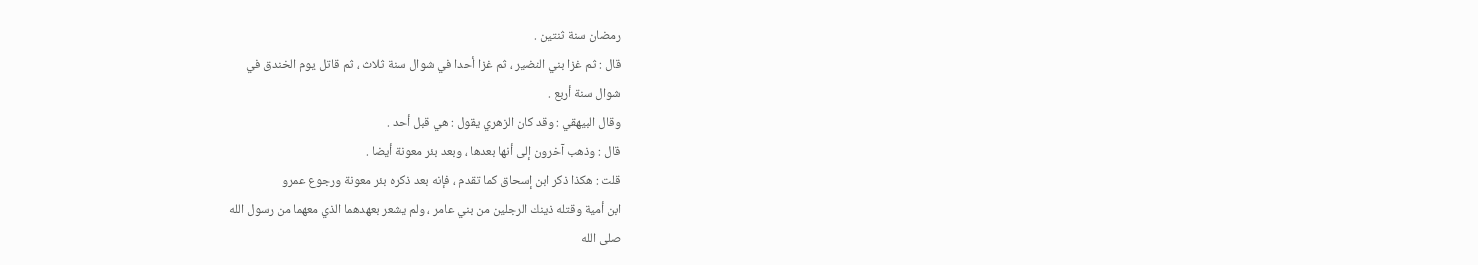رمضان سنة ثنتين .
قال : ثم غزا بني النضير ، ثم غزا أحدا في شوال سنة ثلاث ، ثم قاتل يوم الخندق في
شوال سنة أربع .
وقال البيهقي : وقد كان الزهري يقول : هي قبل أحد .
قال : وذهب آخرون إلى أنها بعدها ، وبعد بئر معونة أيضا .
قلت : هكذا ذكر ابن إسحاق كما تقدم ، فإنه بعد ذكره بئر معونة ورجوع عمرو
ابن أمية وقتله ذينك الرجلين من بني عامر ، ولم يشعر بعهدهما الذي معهما من رسول الله
صلى الله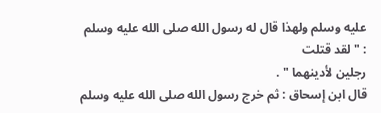عليه وسلم ولهذا قال له رسول الله صلى الله عليه وسلم : " لقد قتلت
رجلين لأدينهما " .
قال ابن إسحاق : ثم خرج رسول الله صلى الله عليه وسلم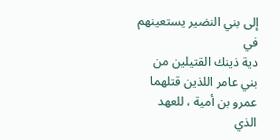إلى بني النضير يستعينهم في
دية ذينك القتيلين من بني عامر اللذين قتلهما عمرو بن أمية ، للعهد الذي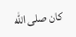كان صلى الله